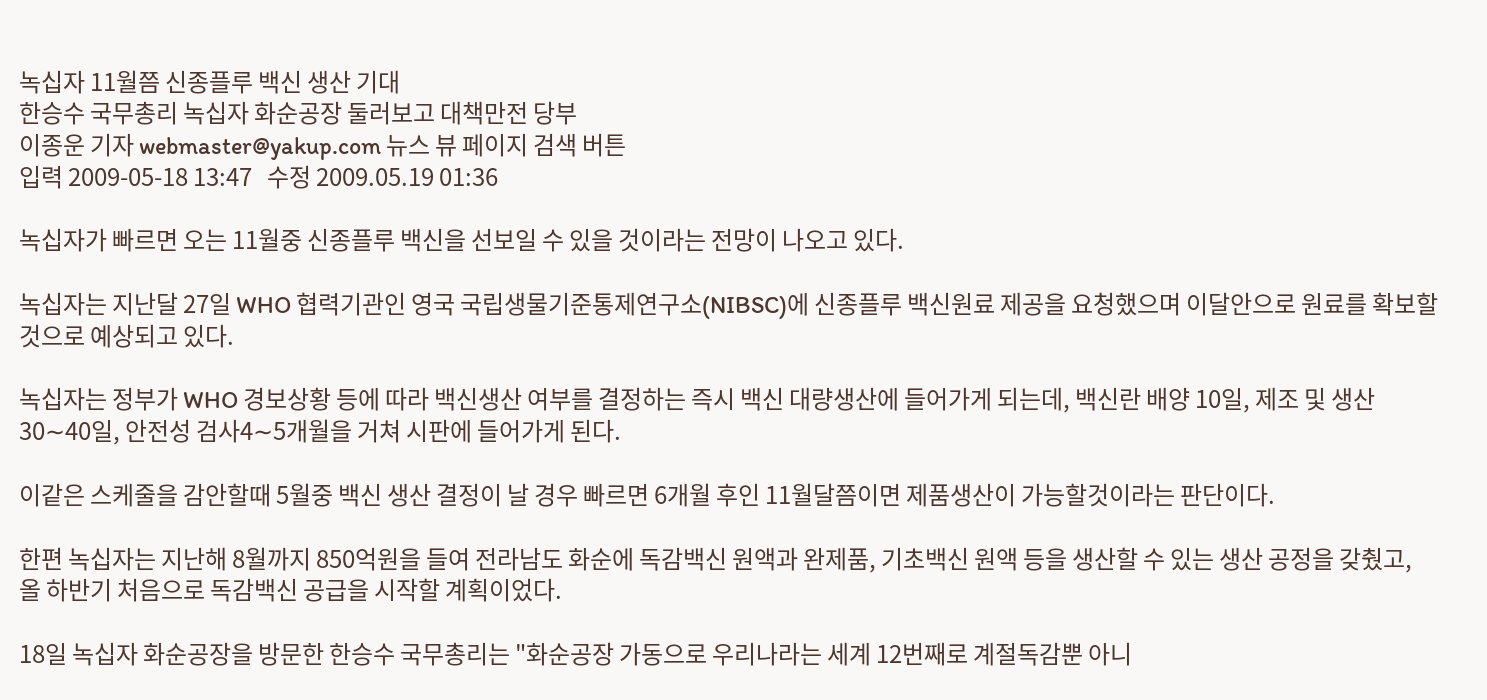녹십자 11월쯤 신종플루 백신 생산 기대
한승수 국무총리 녹십자 화순공장 둘러보고 대책만전 당부
이종운 기자 webmaster@yakup.com 뉴스 뷰 페이지 검색 버튼
입력 2009-05-18 13:47   수정 2009.05.19 01:36

녹십자가 빠르면 오는 11월중 신종플루 백신을 선보일 수 있을 것이라는 전망이 나오고 있다.

녹십자는 지난달 27일 WHO 협력기관인 영국 국립생물기준통제연구소(NIBSC)에 신종플루 백신원료 제공을 요청했으며 이달안으로 원료를 확보할 것으로 예상되고 있다.

녹십자는 정부가 WHO 경보상황 등에 따라 백신생산 여부를 결정하는 즉시 백신 대량생산에 들어가게 되는데, 백신란 배양 10일, 제조 및 생산 30∼40일, 안전성 검사4∼5개월을 거쳐 시판에 들어가게 된다.

이같은 스케줄을 감안할때 5월중 백신 생산 결정이 날 경우 빠르면 6개월 후인 11월달쯤이면 제품생산이 가능할것이라는 판단이다.

한편 녹십자는 지난해 8월까지 850억원을 들여 전라남도 화순에 독감백신 원액과 완제품, 기초백신 원액 등을 생산할 수 있는 생산 공정을 갖췄고, 올 하반기 처음으로 독감백신 공급을 시작할 계획이었다.

18일 녹십자 화순공장을 방문한 한승수 국무총리는 "화순공장 가동으로 우리나라는 세계 12번째로 계절독감뿐 아니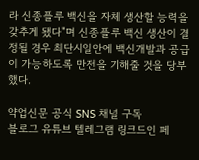라 신종플루 백신을 자체 생산할 능력을 갖추게 됐다"며 신종플루 백신 생산이 결정될 경우 최단시일안에 백신개발과 공급이 가능하도록 만전을 기해줄 것을 당부했다.

약업신문 공식 SNS 채널 구독
블로그 유튜브 텔레그램 링크드인 페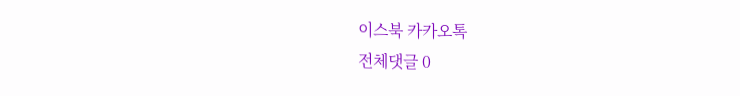이스북 카카오톡
전체댓글 0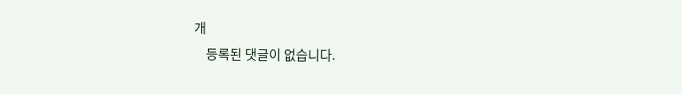개
    등록된 댓글이 없습니다.